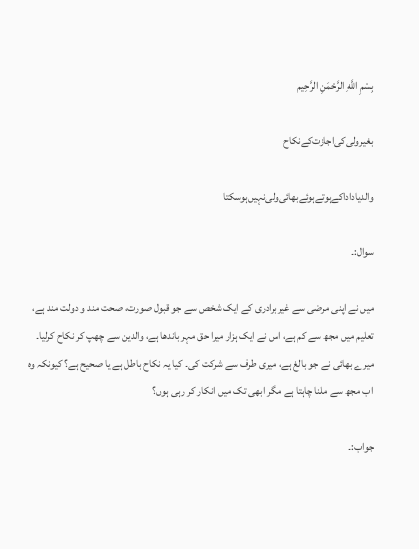بِسْمِ اللَّهِ الرَّحْمَنِ الرَّحِيم

بغیر‌ولی‌کی‌اجازت‌کے‌نکاح

والد‌یا‌دادا‌کے‌ہوتے‌ہوئے‌بھائی‌ولی‌نہیں‌ہوسکتا

سوال:۔

میں نے اپنی مرضی سے غیربرادری کے ایک شخص سے جو قبول صورت، صحت مند و دولت مند ہے، تعلیم میں مجھ سے کم ہے، اس نے ایک ہزار میرا حق مہر باندھا ہے، والدین سے چھپ کر نکاح کرلیا۔ میرے بھائی نے جو بالغ ہے، میری طرف سے شرکت کی۔ کیا یہ نکاح باطل ہے یا صحیح ہے؟ کیونکہ وہ اب مجھ سے ملنا چاہتا ہے مگر ابھی تک میں انکار کر رہی ہوں؟

جواب:۔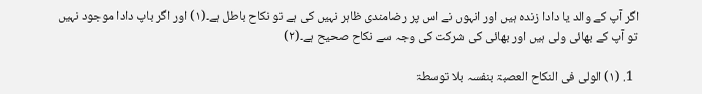اگر آپ کے والد یا دادا زندہ ہیں اور انہوں نے اس پر رضامندی ظاہر نہیں کی ہے تو نکاح باطل ہے۔(۱) اور اگر باپ دادا موجود نہیں تو آپ کے بھائی ولی ہیں اور بھائی کی شرکت کی وجہ سے نکاح صحیح ہے۔(۲)

  1. (۱) الولی فی النکاح العصبۃ بنفسہ بلا توسطۃ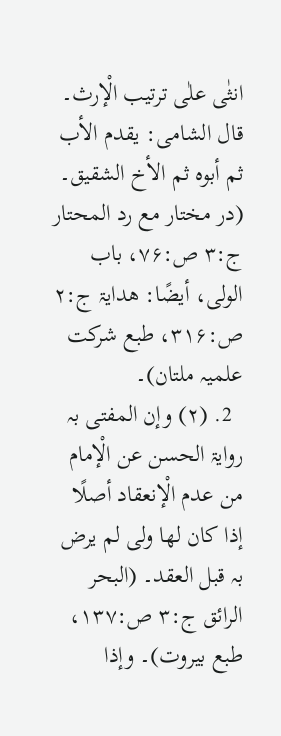انثٰی علٰی ترتیب الْإرث۔ قال الشامی: یقدم الأب ثم أبوہ ثم الأخ الشقیق۔ (در مختار مع رد المحتار ج:۳ ص:۷۶، باب الولی، أیضًا: ھدایۃ ج:۲ ص:۳۱۶، طبع شرکت علمیہ ملتان)۔
  2. (۲) وإن المفتی بہ روایۃ الحسن عن الْإمام من عدم الْإنعقاد أصلًا إذا کان لھا ولی لم یرض بہ قبل العقد۔ (البحر الرائق ج:۳ ص:۱۳۷، طبع بیروت)۔ وإذا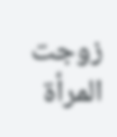زوجت المرأۃ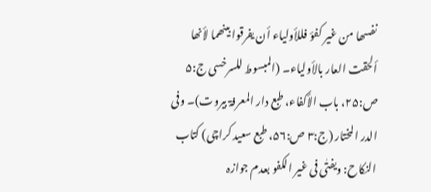نفسھا من غیر کفؤ فللأولیاء أن یفرقوا بینھما لأنھا ألحقت العار بالأولیاء۔ (المبسوط للسرخسی ج:۵ ص:۲۵، باب الأکفاء، طبع دار المعرفۃ بیروت)۔ وفی الدر المختار (ج:۳ ص:۵۶، طبع سعید کراچی) کتاب النکاح: ویفتٰی فی غیر الکفو بعدم جوازہ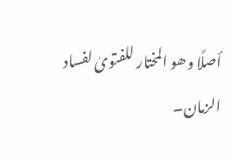أصلًا وھو المختار للفتویٰ لفساد الزمان۔